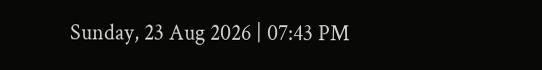Sunday, 23 Aug 2026 | 07:43 PM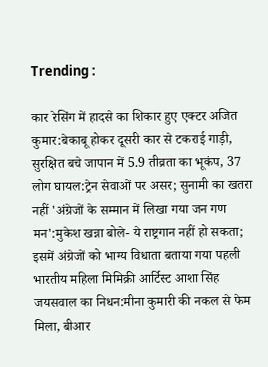Trending :

कार रेसिंग में हादसे का शिकार हुए एक्टर अजित कुमार:बेकाबू होकर दूसरी कार से टकराई गाड़ी, सुरक्षित बचे जापान में 5.9 तीव्रता का भूकंप, 37 लोग घायल:ट्रेन सेवाओं पर असर; सुनामी का खतरा नहीं 'अंग्रेजों के सम्मान में लिखा गया जन गण मन':मुकेश खन्ना बोले- ये राष्ट्रगान नहीं हो सकता; इसमें अंग्रेजों को भाग्य विधाता बताया गया पहली भारतीय महिला मिमिक्री आर्टिस्ट आशा सिंह जयसवाल का निधन:मीना कुमारी की नकल से फेम मिला, बीआर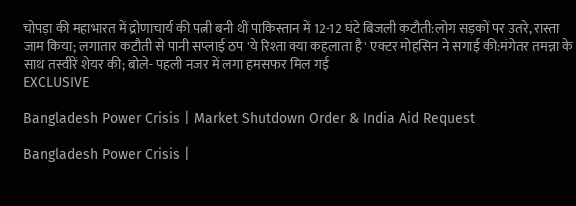चोपड़ा की महाभारत में द्रोणाचार्य की पत्नी बनी थीं पाकिस्तान में 12-12 घंटे बिजली कटौती:लोग सड़कों पर उतरे, रास्ता जाम किया; लगातार कटौती से पानी सप्लाई ठप 'ये रिश्ता क्या कहलाता है' एक्टर मोहसिन ने सगाई की:मंगेतर तमन्ना के साथ तस्वीरें शेयर की; बोले- पहली नजर में लगा हमसफर मिल गई
EXCLUSIVE

Bangladesh Power Crisis | Market Shutdown Order & India Aid Request

Bangladesh Power Crisis |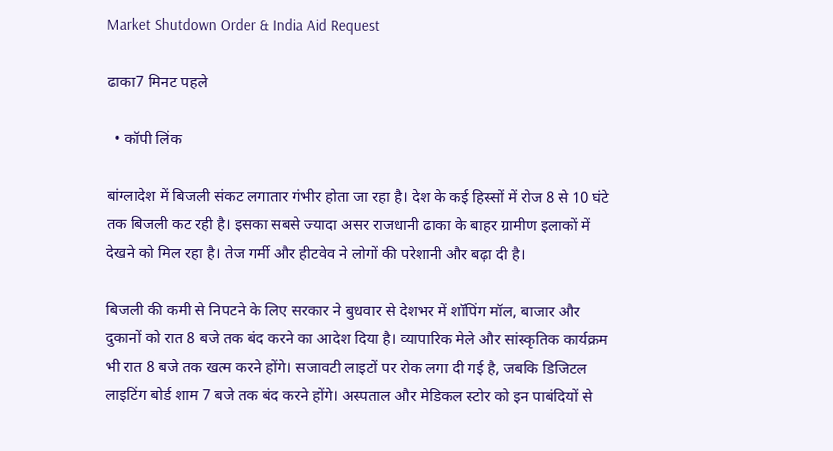Market Shutdown Order & India Aid Request

ढाका7 मिनट पहले

  • कॉपी लिंक

बांग्लादेश में बिजली संकट लगातार गंभीर होता जा रहा है। देश के कई हिस्सों में रोज 8 से 10 घंटे तक बिजली कट रही है। इसका सबसे ज्यादा असर राजधानी ढाका के बाहर ग्रामीण इलाकों में देखने को मिल रहा है। तेज गर्मी और हीटवेव ने लोगों की परेशानी और बढ़ा दी है।

बिजली की कमी से निपटने के लिए सरकार ने बुधवार से देशभर में शॉपिंग मॉल, बाजार और दुकानों को रात 8 बजे तक बंद करने का आदेश दिया है। व्यापारिक मेले और सांस्कृतिक कार्यक्रम भी रात 8 बजे तक खत्म करने होंगे। सजावटी लाइटों पर रोक लगा दी गई है, जबकि डिजिटल लाइटिंग बोर्ड शाम 7 बजे तक बंद करने होंगे। अस्पताल और मेडिकल स्टोर को इन पाबंदियों से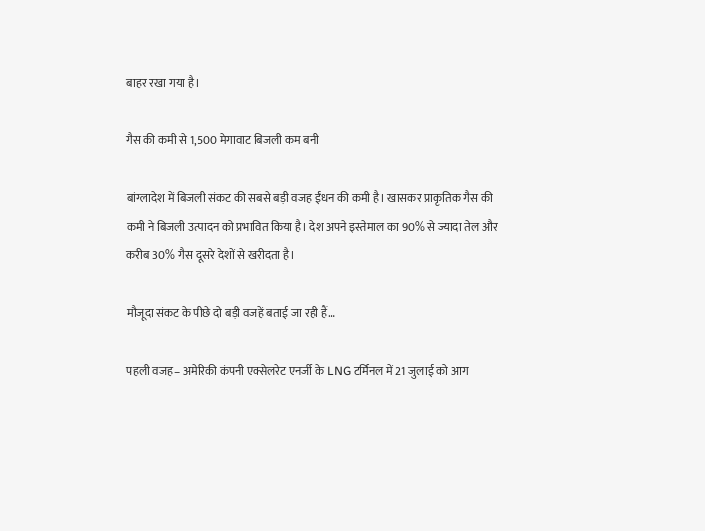बाहर रखा गया है।

गैस की कमी से 1,500 मेगावाट बिजली कम बनी

बांग्लादेश में बिजली संकट की सबसे बड़ी वजह ईंधन की कमी है। खासकर प्राकृतिक गैस की कमी ने बिजली उत्पादन को प्रभावित किया है। देश अपने इस्तेमाल का 90% से ज्यादा तेल और करीब 30% गैस दूसरे देशों से खरीदता है।

मौजूदा संकट के पीछे दो बड़ी वजहें बताई जा रही हैं…

पहली वजह– अमेरिकी कंपनी एक्सेलरेट एनर्जी के LNG टर्मिनल में 21 जुलाई को आग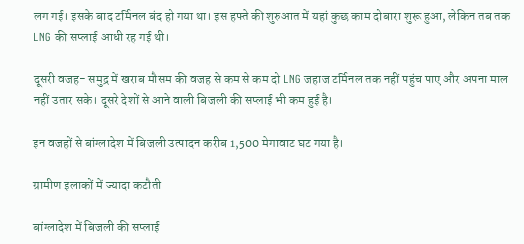लग गई। इसके बाद टर्मिनल बंद हो गया था। इस हफ्ते की शुरुआत में यहां कुछ काम दोबारा शुरू हुआ, लेकिन तब तक LNG की सप्लाई आधी रह गई थी।

दूसरी वजह- समुद्र में खराब मौसम की वजह से कम से कम दो LNG जहाज टर्मिनल तक नहीं पहुंच पाए और अपना माल नहीं उतार सके। दूसरे देशों से आने वाली बिजली की सप्लाई भी कम हुई है।

इन वजहों से बांग्लादेश में बिजली उत्पादन करीब 1,500 मेगावाट घट गया है।

ग्रामीण इलाकों में ज्यादा कटौती

बांग्लादेश में बिजली की सप्लाई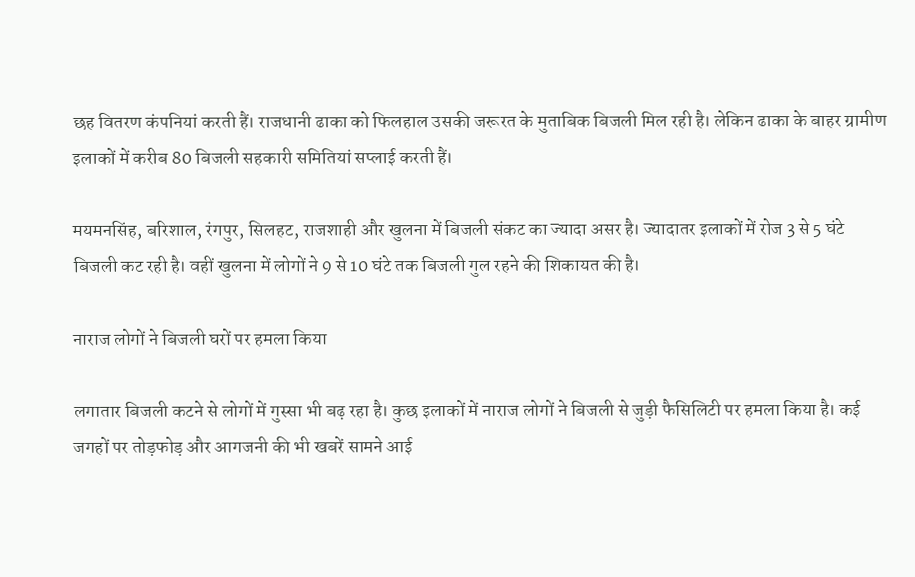छह वितरण कंपनियां करती हैं। राजधानी ढाका को फिलहाल उसकी जरूरत के मुताबिक बिजली मिल रही है। लेकिन ढाका के बाहर ग्रामीण इलाकों में करीब 80 बिजली सहकारी समितियां सप्लाई करती हैं।

मयमनसिंह, बरिशाल, रंगपुर, सिलहट, राजशाही और खुलना में बिजली संकट का ज्यादा असर है। ज्यादातर इलाकों में रोज 3 से 5 घंटे बिजली कट रही है। वहीं खुलना में लोगों ने 9 से 10 घंटे तक बिजली गुल रहने की शिकायत की है।

नाराज लोगों ने बिजली घरों पर हमला किया

लगातार बिजली कटने से लोगों में गुस्सा भी बढ़ रहा है। कुछ इलाकों में नाराज लोगों ने बिजली से जुड़ी फैसिलिटी पर हमला किया है। कई जगहों पर तोड़फोड़ और आगजनी की भी खबरें सामने आई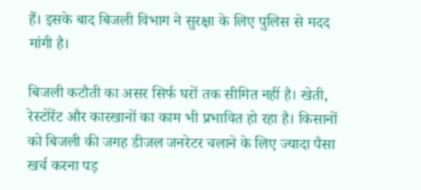हैं। इसके बाद बिजली विभाग ने सुरक्षा के लिए पुलिस से मदद मांगी है।

बिजली कटौती का असर सिर्फ घरों तक सीमित नहीं है। खेती, रेस्टोरेंट और कारखानों का काम भी प्रभावित हो रहा है। किसानों को बिजली की जगह डीजल जनरेटर चलाने के लिए ज्यादा पैसा खर्च करना पड़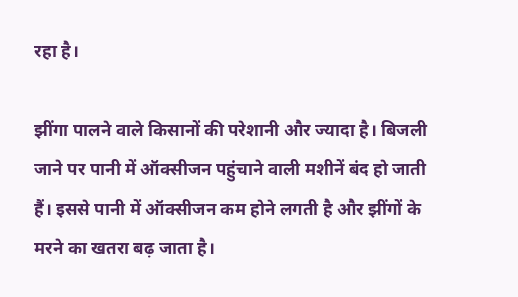रहा है।

झींगा पालने वाले किसानों की परेशानी और ज्यादा है। बिजली जाने पर पानी में ऑक्सीजन पहुंचाने वाली मशीनें बंद हो जाती हैं। इससे पानी में ऑक्सीजन कम होने लगती है और झींगों के मरने का खतरा बढ़ जाता है।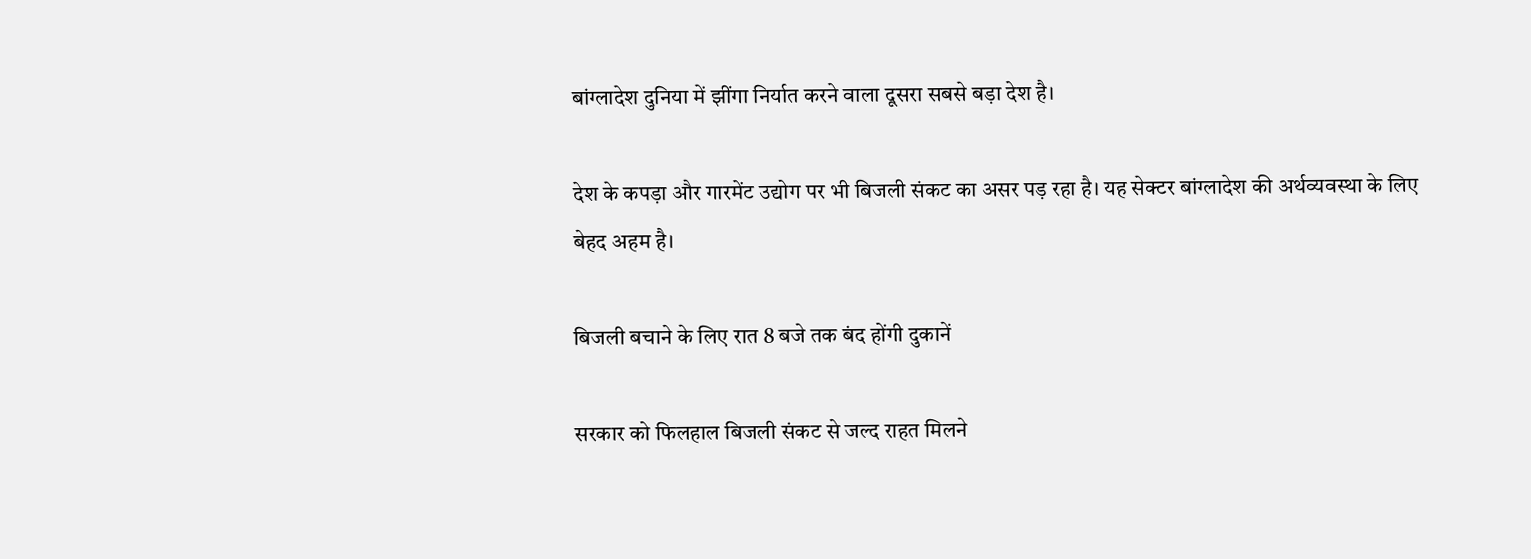बांग्लादेश दुनिया में झींगा निर्यात करने वाला दूसरा सबसे बड़ा देश है।

देश के कपड़ा और गारमेंट उद्योग पर भी बिजली संकट का असर पड़ रहा है। यह सेक्टर बांग्लादेश की अर्थव्यवस्था के लिए बेहद अहम है।

बिजली बचाने के लिए रात 8 बजे तक बंद होंगी दुकानें

सरकार को फिलहाल बिजली संकट से जल्द राहत मिलने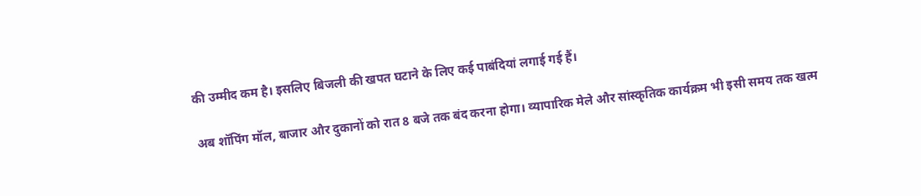की उम्मीद कम है। इसलिए बिजली की खपत घटाने के लिए कई पाबंदियां लगाई गई हैं।

अब शॉपिंग मॉल, बाजार और दुकानों को रात 8 बजे तक बंद करना होगा। व्यापारिक मेले और सांस्कृतिक कार्यक्रम भी इसी समय तक खत्म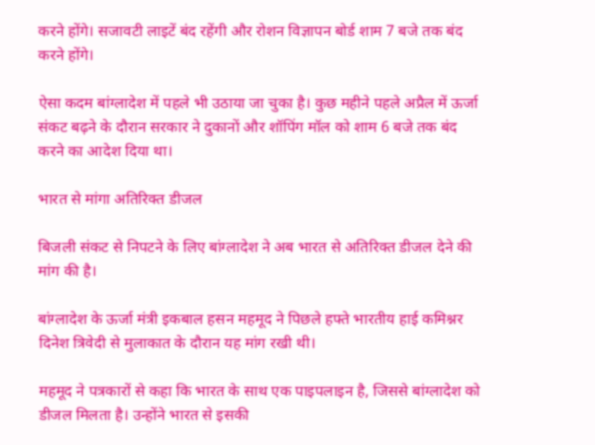करने होंगे। सजावटी लाइटें बंद रहेंगी और रोशन विज्ञापन बोर्ड शाम 7 बजे तक बंद करने होंगे।

ऐसा कदम बांग्लादेश में पहले भी उठाया जा चुका है। कुछ महीने पहले अप्रैल में ऊर्जा संकट बढ़ने के दौरान सरकार ने दुकानों और शॉपिंग मॉल को शाम 6 बजे तक बंद करने का आदेश दिया था।

भारत से मांगा अतिरिक्त डीजल

बिजली संकट से निपटने के लिए बांग्लादेश ने अब भारत से अतिरिक्त डीजल देने की मांग की है।

बांग्लादेश के ऊर्जा मंत्री इकबाल हसन महमूद ने पिछले हफ्ते भारतीय हाई कमिश्नर दिनेश त्रिवेदी से मुलाकात के दौरान यह मांग रखी थी।

महमूद ने पत्रकारों से कहा कि भारत के साथ एक पाइपलाइन है, जिससे बांग्लादेश को डीजल मिलता है। उन्होंने भारत से इसकी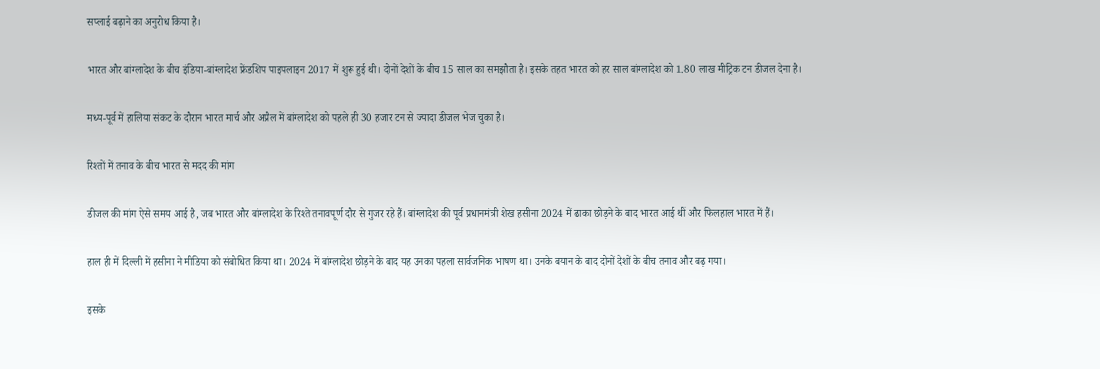सप्लाई बढ़ाने का अनुरोध किया है।

भारत और बांग्लादेश के बीच इंडिया-बांग्लादेश फ्रेंडशिप पाइपलाइन 2017 में शुरू हुई थी। दोनों देशों के बीच 15 साल का समझौता है। इसके तहत भारत को हर साल बांग्लादेश को 1.80 लाख मीट्रिक टन डीजल देना है।

मध्य-पूर्व में हालिया संकट के दौरान भारत मार्च और अप्रैल में बांग्लादेश को पहले ही 30 हजार टन से ज्यादा डीजल भेज चुका है।

रिश्तों में तनाव के बीच भारत से मदद की मांग

डीजल की मांग ऐसे समय आई है, जब भारत और बांग्लादेश के रिश्ते तनावपूर्ण दौर से गुजर रहे हैं। बांग्लादेश की पूर्व प्रधानमंत्री शेख हसीना 2024 में ढाका छोड़ने के बाद भारत आई थीं और फिलहाल भारत में हैं।

हाल ही में दिल्ली में हसीना ने मीडिया को संबोधित किया था। 2024 में बांग्लादेश छोड़ने के बाद यह उनका पहला सार्वजनिक भाषण था। उनके बयान के बाद दोनों देशों के बीच तनाव और बढ़ गया।

इसके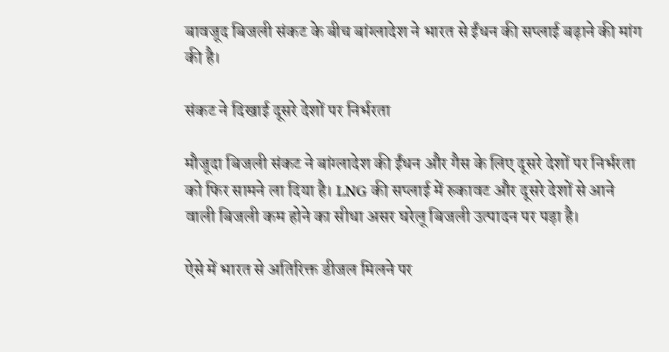बावजूद बिजली संकट के बीच बांग्लादेश ने भारत से ईंधन की सप्लाई बढ़ाने की मांग की है।

संकट ने दिखाई दूसरे देशों पर निर्भरता

मौजूदा बिजली संकट ने बांग्लादेश की ईंधन और गैस के लिए दूसरे देशों पर निर्भरता को फिर सामने ला दिया है। LNG की सप्लाई में रुकावट और दूसरे देशों से आने वाली बिजली कम होने का सीधा असर घरेलू बिजली उत्पादन पर पड़ा है।

ऐसे में भारत से अतिरिक्त डीजल मिलने पर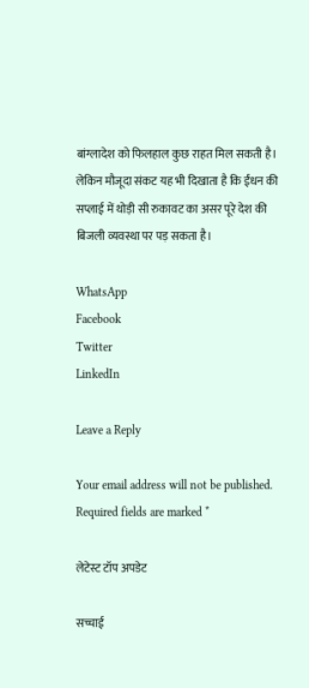बांग्लादेश को फिलहाल कुछ राहत मिल सकती है। लेकिन मौजूदा संकट यह भी दिखाता है कि ईंधन की सप्लाई में थोड़ी सी रुकावट का असर पूरे देश की बिजली व्यवस्था पर पड़ सकता है।

WhatsApp
Facebook
Twitter
LinkedIn

Leave a Reply

Your email address will not be published. Required fields are marked *

लेटेस्ट टॉप अपडेट

सच्चाई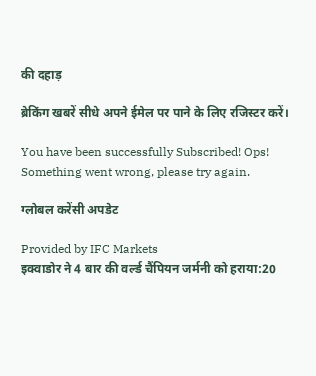की दहाड़

ब्रेकिंग खबरें सीधे अपने ईमेल पर पाने के लिए रजिस्टर करें।

You have been successfully Subscribed! Ops! Something went wrong, please try again.

ग्लोबल करेंसी अपडेट

Provided by IFC Markets
इक्वाडोर ने 4 बार की वर्ल्ड चैंपियन जर्मनी को हराया:20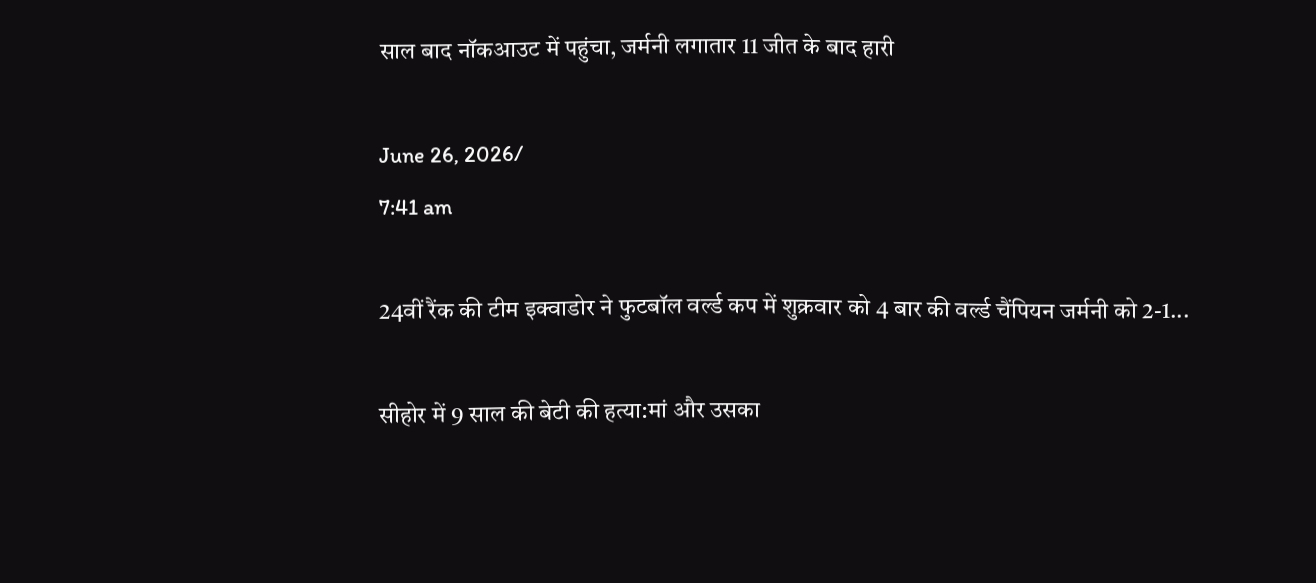साल बाद नॉकआउट में पहुंचा, जर्मनी लगातार 11 जीत के बाद हारी

June 26, 2026/
7:41 am

24वीं रैंक की टीम इक्वाडोर ने फुटबॉल वर्ल्ड कप में शुक्रवार को 4 बार की वर्ल्ड चैंपियन जर्मनी को 2-1...

सीहोर में 9 साल की बेटी की हत्या:मां और उसका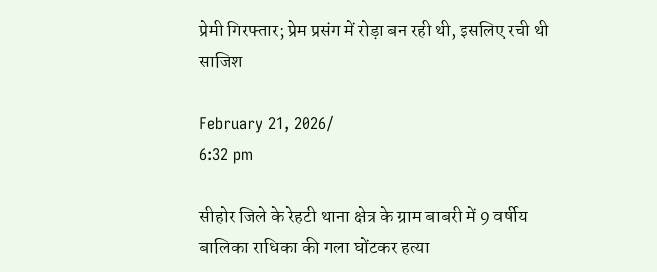प्रेमी गिरफ्तार; प्रेम प्रसंग में रोड़ा बन रही थी, इसलिए रची थी साजिश

February 21, 2026/
6:32 pm

सीहोर जिले के रेहटी थाना क्षेत्र के ग्राम बाबरी में 9 वर्षीय बालिका राधिका की गला घोंटकर हत्या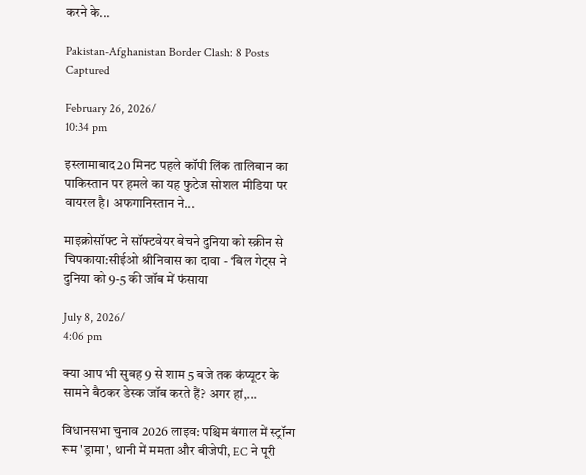करने के...

Pakistan-Afghanistan Border Clash: 8 Posts Captured

February 26, 2026/
10:34 pm

इस्लामाबाद20 मिनट पहले कॉपी लिंक तालिबान का पाकिस्तान पर हमले का यह फुटेज सोशल मीडिया पर वायरल है। अफगानिस्तान ने...

माइक्रोसॉफ्ट ने सॉफ्टवेयर बेचने दुनिया को स्क्रीन से चिपकाया:सीईओ श्रीनिवास का दावा - ‘बिल गेट्स ने दुनिया को 9-5 की जॉब में फंसाया

July 8, 2026/
4:06 pm

क्या आप भी सुबह 9 से शाम 5 बजे तक कंप्यूटर के सामने बैठकर डेस्क जॉब करते हैं? अगर हां,...

विधानसभा चुनाव 2026 लाइव: पश्चिम बंगाल में स्ट्रॉन्ग रूम 'ड्रामा', थानी में ममता और बीजेपी, EC ने पूरी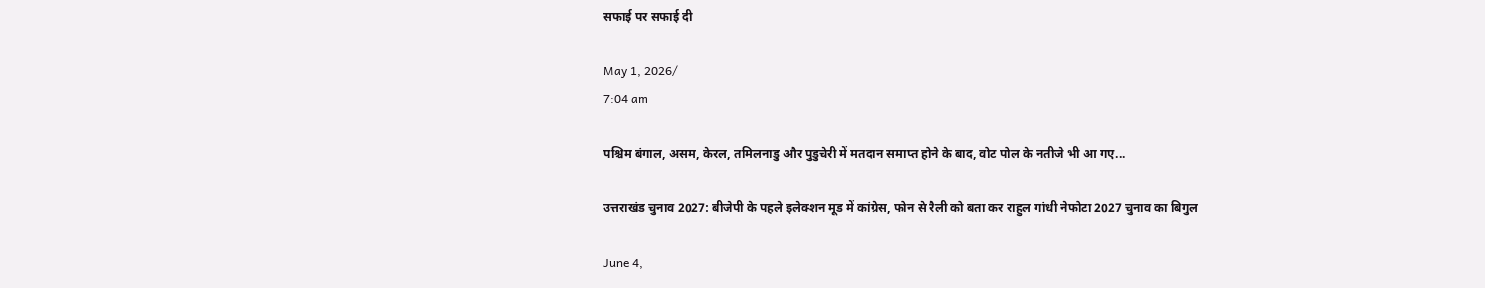सफाई पर सफाई दी

May 1, 2026/
7:04 am

पश्चिम बंगाल, असम, केरल, तमिलनाडु और पुडुचेरी में मतदान समाप्त होने के बाद, वोट पोल के नतीजे भी आ गए...

उत्तराखंड चुनाव 2027: बीजेपी के पहले इलेक्शन मूड में कांग्रेस, फोन से रैली को बता कर राहुल गांधी नेफोटा 2027 चुनाव का बिगुल

June 4,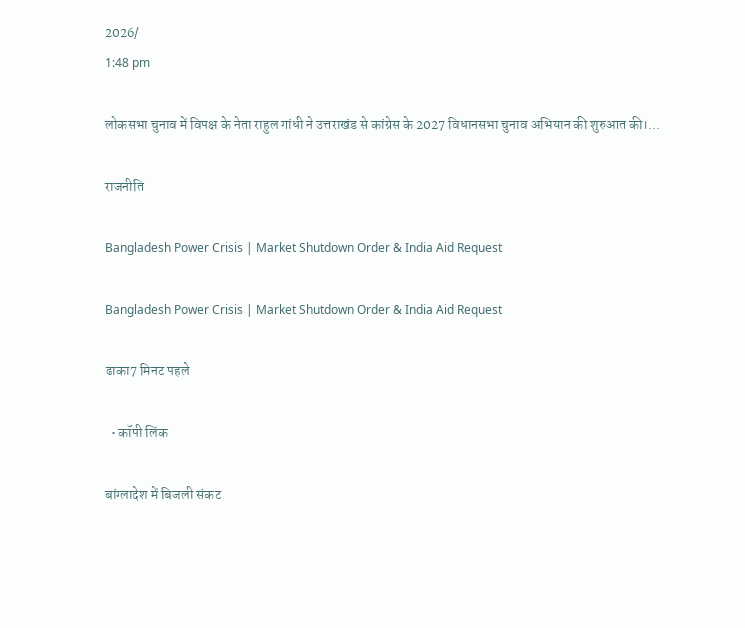2026/
1:48 pm

लोकसभा चुनाव में विपक्ष के नेता राहुल गांधी ने उत्तराखंड से कांग्रेस के 2027 विधानसभा चुनाव अभियान की शुरुआत की।...

राजनीति

Bangladesh Power Crisis | Market Shutdown Order & India Aid Request

Bangladesh Power Crisis | Market Shutdown Order & India Aid Request

ढाका7 मिनट पहले

  • कॉपी लिंक

बांग्लादेश में बिजली संकट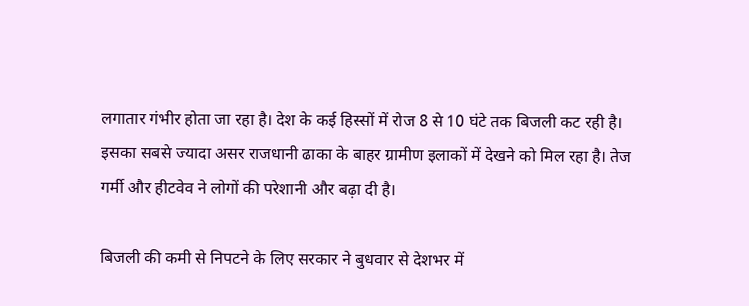लगातार गंभीर होता जा रहा है। देश के कई हिस्सों में रोज 8 से 10 घंटे तक बिजली कट रही है। इसका सबसे ज्यादा असर राजधानी ढाका के बाहर ग्रामीण इलाकों में देखने को मिल रहा है। तेज गर्मी और हीटवेव ने लोगों की परेशानी और बढ़ा दी है।

बिजली की कमी से निपटने के लिए सरकार ने बुधवार से देशभर में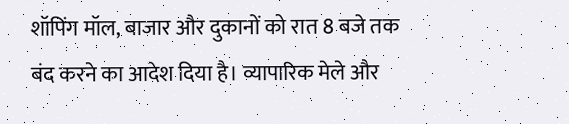शॉपिंग मॉल, बाजार और दुकानों को रात 8 बजे तक बंद करने का आदेश दिया है। व्यापारिक मेले और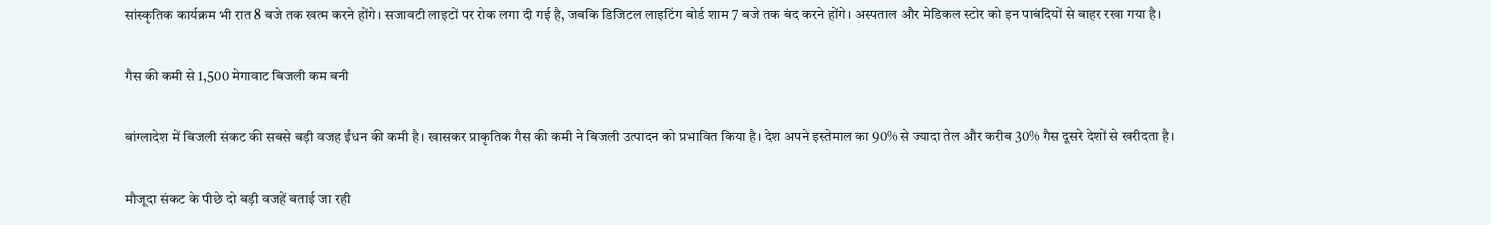सांस्कृतिक कार्यक्रम भी रात 8 बजे तक खत्म करने होंगे। सजावटी लाइटों पर रोक लगा दी गई है, जबकि डिजिटल लाइटिंग बोर्ड शाम 7 बजे तक बंद करने होंगे। अस्पताल और मेडिकल स्टोर को इन पाबंदियों से बाहर रखा गया है।

गैस की कमी से 1,500 मेगावाट बिजली कम बनी

बांग्लादेश में बिजली संकट की सबसे बड़ी वजह ईंधन की कमी है। खासकर प्राकृतिक गैस की कमी ने बिजली उत्पादन को प्रभावित किया है। देश अपने इस्तेमाल का 90% से ज्यादा तेल और करीब 30% गैस दूसरे देशों से खरीदता है।

मौजूदा संकट के पीछे दो बड़ी वजहें बताई जा रही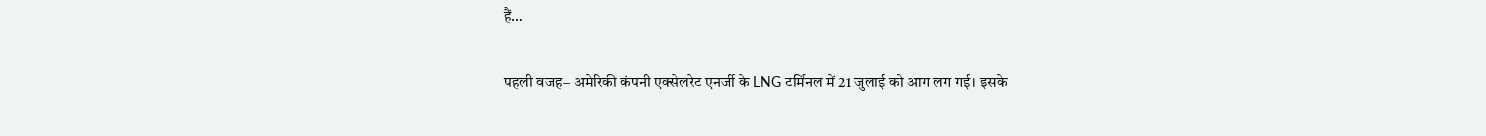हैं…

पहली वजह– अमेरिकी कंपनी एक्सेलरेट एनर्जी के LNG टर्मिनल में 21 जुलाई को आग लग गई। इसके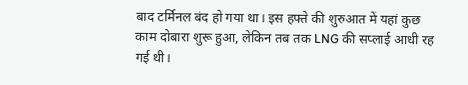बाद टर्मिनल बंद हो गया था। इस हफ्ते की शुरुआत में यहां कुछ काम दोबारा शुरू हुआ, लेकिन तब तक LNG की सप्लाई आधी रह गई थी।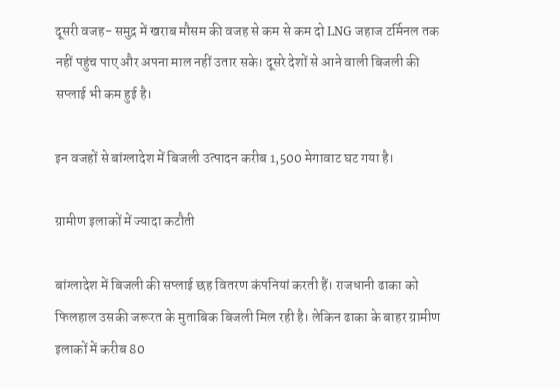दूसरी वजह- समुद्र में खराब मौसम की वजह से कम से कम दो LNG जहाज टर्मिनल तक नहीं पहुंच पाए और अपना माल नहीं उतार सके। दूसरे देशों से आने वाली बिजली की सप्लाई भी कम हुई है।

इन वजहों से बांग्लादेश में बिजली उत्पादन करीब 1,500 मेगावाट घट गया है।

ग्रामीण इलाकों में ज्यादा कटौती

बांग्लादेश में बिजली की सप्लाई छह वितरण कंपनियां करती हैं। राजधानी ढाका को फिलहाल उसकी जरूरत के मुताबिक बिजली मिल रही है। लेकिन ढाका के बाहर ग्रामीण इलाकों में करीब 80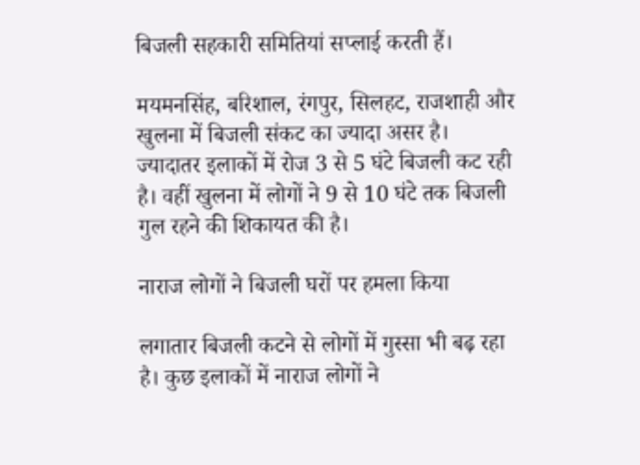बिजली सहकारी समितियां सप्लाई करती हैं।

मयमनसिंह, बरिशाल, रंगपुर, सिलहट, राजशाही और खुलना में बिजली संकट का ज्यादा असर है। ज्यादातर इलाकों में रोज 3 से 5 घंटे बिजली कट रही है। वहीं खुलना में लोगों ने 9 से 10 घंटे तक बिजली गुल रहने की शिकायत की है।

नाराज लोगों ने बिजली घरों पर हमला किया

लगातार बिजली कटने से लोगों में गुस्सा भी बढ़ रहा है। कुछ इलाकों में नाराज लोगों ने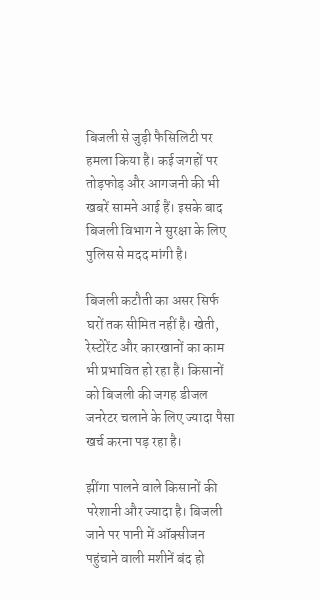बिजली से जुड़ी फैसिलिटी पर हमला किया है। कई जगहों पर तोड़फोड़ और आगजनी की भी खबरें सामने आई हैं। इसके बाद बिजली विभाग ने सुरक्षा के लिए पुलिस से मदद मांगी है।

बिजली कटौती का असर सिर्फ घरों तक सीमित नहीं है। खेती, रेस्टोरेंट और कारखानों का काम भी प्रभावित हो रहा है। किसानों को बिजली की जगह डीजल जनरेटर चलाने के लिए ज्यादा पैसा खर्च करना पड़ रहा है।

झींगा पालने वाले किसानों की परेशानी और ज्यादा है। बिजली जाने पर पानी में ऑक्सीजन पहुंचाने वाली मशीनें बंद हो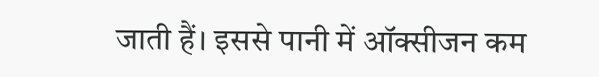जाती हैं। इससे पानी में ऑक्सीजन कम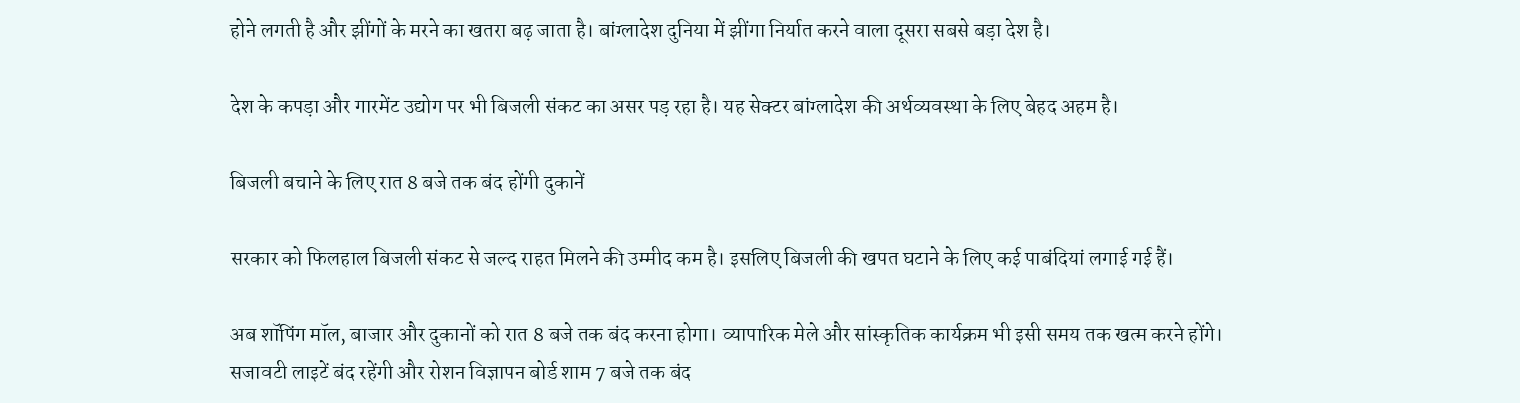होने लगती है और झींगों के मरने का खतरा बढ़ जाता है। बांग्लादेश दुनिया में झींगा निर्यात करने वाला दूसरा सबसे बड़ा देश है।

देश के कपड़ा और गारमेंट उद्योग पर भी बिजली संकट का असर पड़ रहा है। यह सेक्टर बांग्लादेश की अर्थव्यवस्था के लिए बेहद अहम है।

बिजली बचाने के लिए रात 8 बजे तक बंद होंगी दुकानें

सरकार को फिलहाल बिजली संकट से जल्द राहत मिलने की उम्मीद कम है। इसलिए बिजली की खपत घटाने के लिए कई पाबंदियां लगाई गई हैं।

अब शॉपिंग मॉल, बाजार और दुकानों को रात 8 बजे तक बंद करना होगा। व्यापारिक मेले और सांस्कृतिक कार्यक्रम भी इसी समय तक खत्म करने होंगे। सजावटी लाइटें बंद रहेंगी और रोशन विज्ञापन बोर्ड शाम 7 बजे तक बंद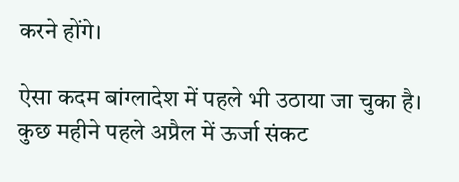करने होंगे।

ऐसा कदम बांग्लादेश में पहले भी उठाया जा चुका है। कुछ महीने पहले अप्रैल में ऊर्जा संकट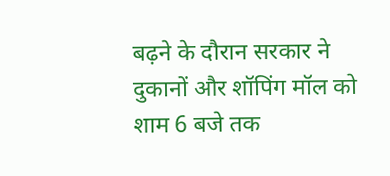बढ़ने के दौरान सरकार ने दुकानों और शॉपिंग मॉल को शाम 6 बजे तक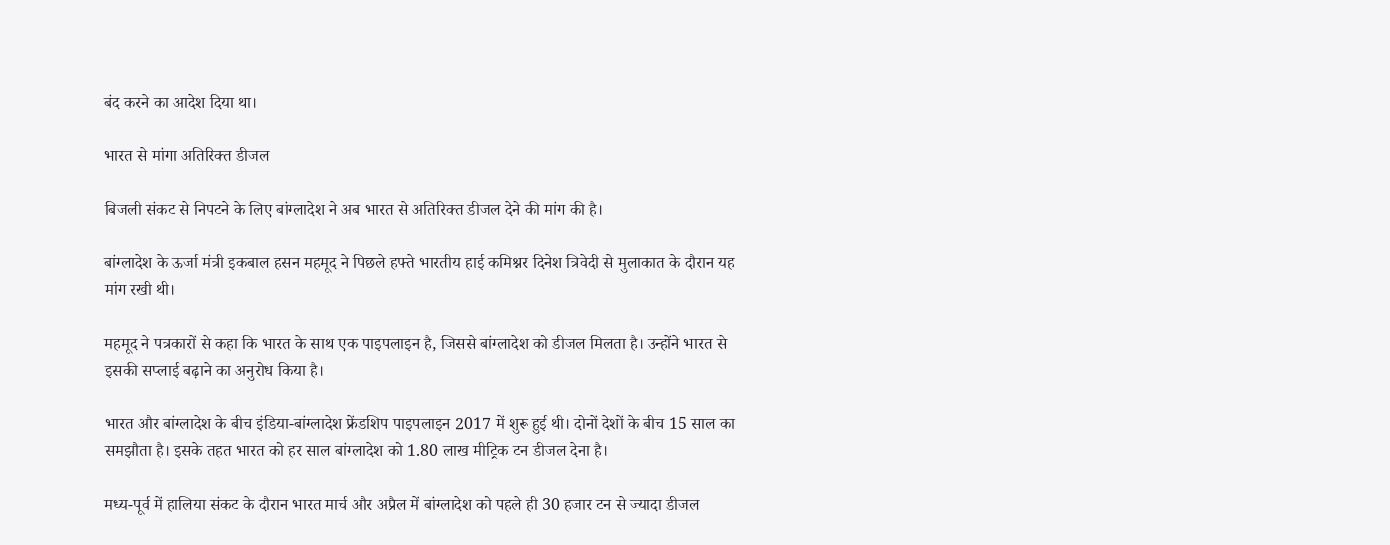बंद करने का आदेश दिया था।

भारत से मांगा अतिरिक्त डीजल

बिजली संकट से निपटने के लिए बांग्लादेश ने अब भारत से अतिरिक्त डीजल देने की मांग की है।

बांग्लादेश के ऊर्जा मंत्री इकबाल हसन महमूद ने पिछले हफ्ते भारतीय हाई कमिश्नर दिनेश त्रिवेदी से मुलाकात के दौरान यह मांग रखी थी।

महमूद ने पत्रकारों से कहा कि भारत के साथ एक पाइपलाइन है, जिससे बांग्लादेश को डीजल मिलता है। उन्होंने भारत से इसकी सप्लाई बढ़ाने का अनुरोध किया है।

भारत और बांग्लादेश के बीच इंडिया-बांग्लादेश फ्रेंडशिप पाइपलाइन 2017 में शुरू हुई थी। दोनों देशों के बीच 15 साल का समझौता है। इसके तहत भारत को हर साल बांग्लादेश को 1.80 लाख मीट्रिक टन डीजल देना है।

मध्य-पूर्व में हालिया संकट के दौरान भारत मार्च और अप्रैल में बांग्लादेश को पहले ही 30 हजार टन से ज्यादा डीजल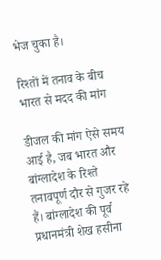भेज चुका है।

रिश्तों में तनाव के बीच भारत से मदद की मांग

डीजल की मांग ऐसे समय आई है, जब भारत और बांग्लादेश के रिश्ते तनावपूर्ण दौर से गुजर रहे हैं। बांग्लादेश की पूर्व प्रधानमंत्री शेख हसीना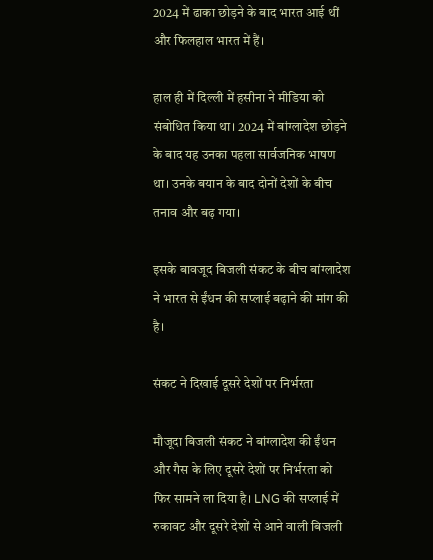2024 में ढाका छोड़ने के बाद भारत आई थीं और फिलहाल भारत में हैं।

हाल ही में दिल्ली में हसीना ने मीडिया को संबोधित किया था। 2024 में बांग्लादेश छोड़ने के बाद यह उनका पहला सार्वजनिक भाषण था। उनके बयान के बाद दोनों देशों के बीच तनाव और बढ़ गया।

इसके बावजूद बिजली संकट के बीच बांग्लादेश ने भारत से ईंधन की सप्लाई बढ़ाने की मांग की है।

संकट ने दिखाई दूसरे देशों पर निर्भरता

मौजूदा बिजली संकट ने बांग्लादेश की ईंधन और गैस के लिए दूसरे देशों पर निर्भरता को फिर सामने ला दिया है। LNG की सप्लाई में रुकावट और दूसरे देशों से आने वाली बिजली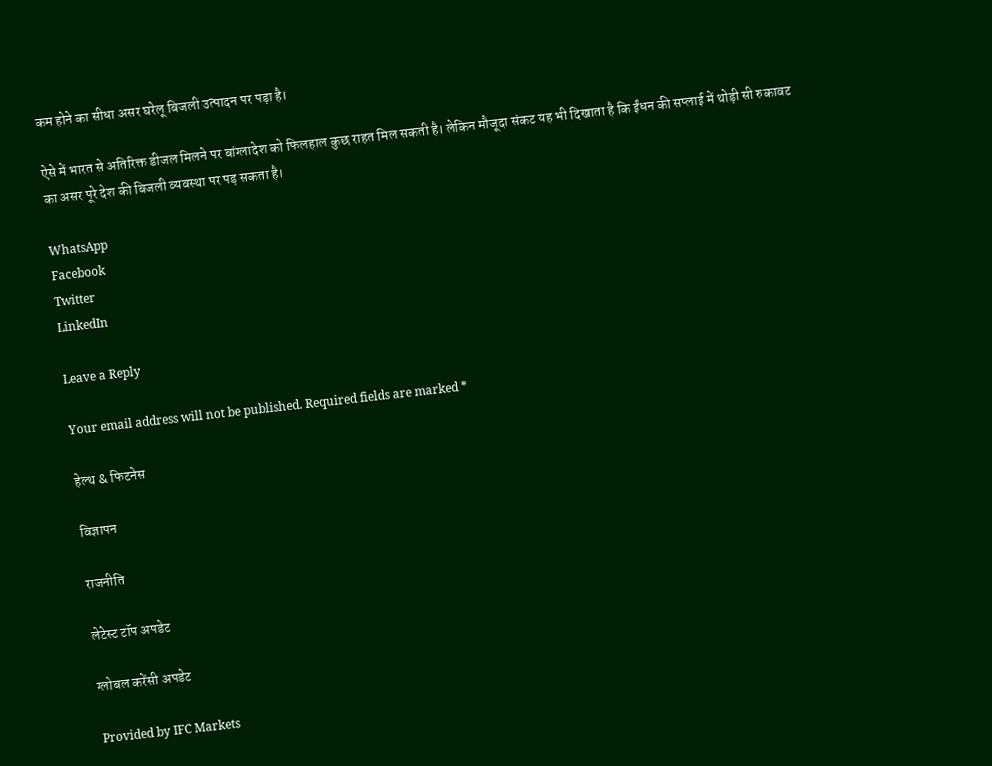कम होने का सीधा असर घरेलू बिजली उत्पादन पर पड़ा है।

ऐसे में भारत से अतिरिक्त डीजल मिलने पर बांग्लादेश को फिलहाल कुछ राहत मिल सकती है। लेकिन मौजूदा संकट यह भी दिखाता है कि ईंधन की सप्लाई में थोड़ी सी रुकावट का असर पूरे देश की बिजली व्यवस्था पर पड़ सकता है।

WhatsApp
Facebook
Twitter
LinkedIn

Leave a Reply

Your email address will not be published. Required fields are marked *

हेल्थ & फिटनेस

विज्ञापन

राजनीति

लेटेस्ट टॉप अपडेट

ग्लोबल करेंसी अपडेट

Provided by IFC Markets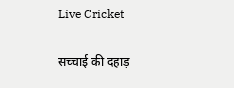Live Cricket

सच्चाई की दहाड़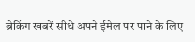ब्रेकिंग खबरें सीधे अपने ईमेल पर पाने के लिए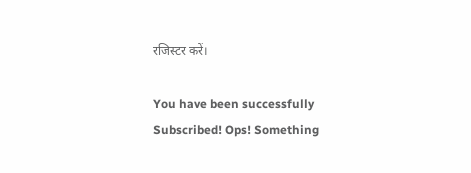रजिस्टर करें।

You have been successfully Subscribed! Ops! Something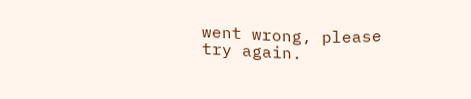went wrong, please try again.